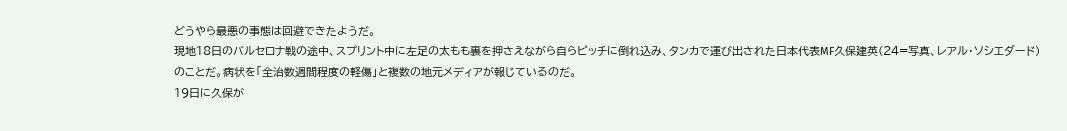どうやら最悪の事態は回避できたようだ。
現地18日のバルセロナ戦の途中、スプリント中に左足の太もも裏を押さえながら自らピッチに倒れ込み、タンカで運び出された日本代表MF久保建英(24=写真、レアル・ソシエダード)のことだ。病状を「全治数週間程度の軽傷」と複数の地元メディアが報じているのだ。
19日に久保が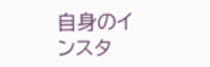自身のインスタ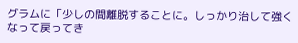グラムに「少しの間離脱することに。しっかり治して強くなって戻ってき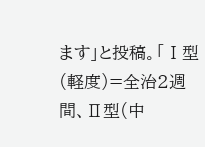ます」と投稿。「Ⅰ型(軽度)=全治2週間、Ⅱ型(中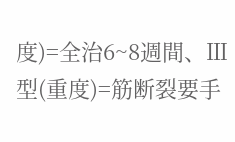度)=全治6~8週間、Ⅲ型(重度)=筋断裂要手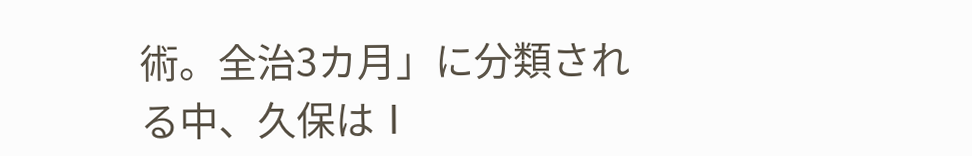術。全治3カ月」に分類される中、久保はⅠ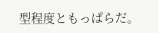型程度ともっぱらだ。